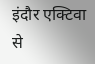इंदौर एक्टिवा से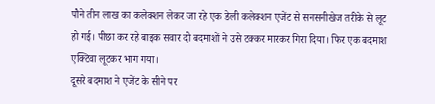पौने तीन लाख का कलेक्शन लेकर जा रहे एक डेली कलेक्शन एजेंट से सनसनीखेज तरीके से लूट हो गई। पीछा कर रहे बाइक सवार दो बदमाशों ने उसे टक्कर मारकर गिरा दिया। फिर एक बदमाश एक्टिवा लूटकर भाग गया।
दूसरे बदमाश ने एजेंट के सीने पर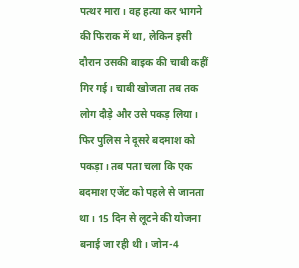पत्थर मारा। वह हत्या कर भागने की फिराक में था, लेकिन इसी दौरान उसकी बाइक की चाबी कहीं गिर गई। चाबी खोजता तब तक लोग दौड़े और उसे पकड़ लिया। फिर पुलिस ने दूसरे बदमाश को पकड़ा। तब पता चला कि एक बदमाश एजेंट को पहले से जानता था। 15 दिन से लूटने की योजना बनाई जा रही थी। जोन-4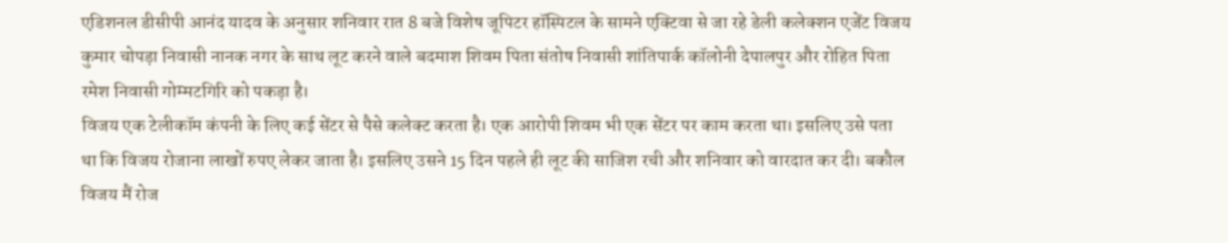एडिशनल डीसीपी आनंद यादव के अनुसार शनिवार रात 8 बजे विशेष जूपिटर हॉस्पिटल के सामने एक्टिवा से जा रहे डेली कलेक्शन एजेंट विजय कुमार चोपड़ा निवासी नानक नगर के साथ लूट करने वाले बदमाश शिवम पिता संतोष निवासी शांतिपार्क कॉलोनी देपालपुर और रोहित पिता रमेश निवासी गोम्मटगिरि को पकड़ा है।
विजय एक टेलीकॉम कंपनी के लिए कई सेंटर से पैसे कलेक्ट करता है। एक आरोपी शिवम भी एक सेंटर पर काम करता था। इसलिए उसे पता था कि विजय रोजाना लाखों रुपए लेकर जाता है। इसलिए उसने 15 दिन पहले ही लूट की साजिश रची और शनिवार को वारदात कर दी। बकौल विजय मैं रोज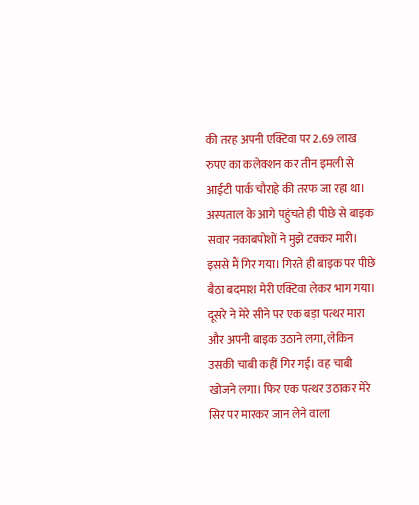की तरह अपनी एक्टिवा पर 2.69 लाख रुपए का कलेक्शन कर तीन इमली से आईटी पार्क चौराहे की तरफ जा रहा था।
अस्पताल के आगे पहुंचते ही पीछे से बाइक सवार नकाबपोशों ने मुझे टक्कर मारी। इससे मैं गिर गया। गिरते ही बाइक पर पीछे बैठा बदमाश मेरी एक्टिवा लेकर भाग गया। दूसरे ने मेरे सीने पर एक बड़ा पत्थर मारा और अपनी बाइक उठाने लगा, लेकिन उसकी चाबी कहीं गिर गई। वह चाबी खोजने लगा। फिर एक पत्थर उठाकर मेरे सिर पर मारकर जान लेने वाला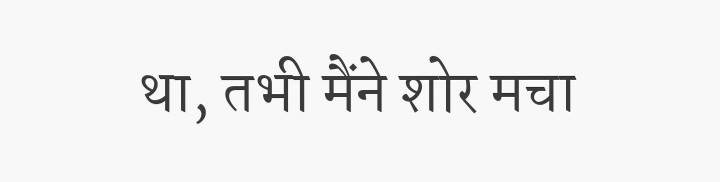था, तभी मैंने शोर मचा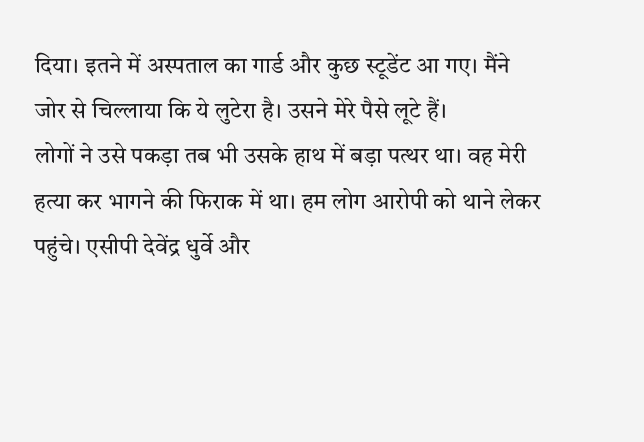दिया। इतने में अस्पताल का गार्ड और कुछ स्टूडेंट आ गए। मैंने जोर से चिल्लाया कि ये लुटेरा है। उसने मेरे पैसे लूटे हैं।
लोगों ने उसे पकड़ा तब भी उसके हाथ में बड़ा पत्थर था। वह मेरी हत्या कर भागने की फिराक में था। हम लोग आरोपी को थाने लेकर पहुंचे। एसीपी देवेंद्र धुर्वे और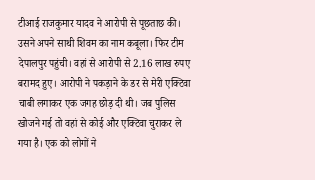टीआई राजकुमार यादव ने आरोपी से पूछताछ की। उसने अपने साथी शिवम का नाम कबूला। फिर टीम देपालपुर पहुंची। वहां से आरोपी से 2.16 लाख रुपए बरामद हुए। आरोपी ने पकड़ाने के डर से मेरी एक्टिवा चाबी लगाकर एक जगह छोड़ दी थी। जब पुलिस खोजने गई तो वहां से कोई और एक्टिवा चुराकर ले गया है। एक को लोगों ने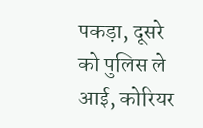पकड़ा, दूसरे को पुलिस ले आई, कोरियर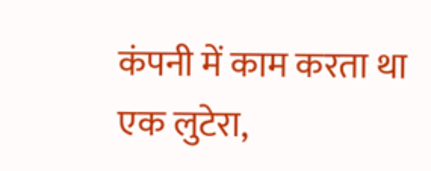कंपनी में काम करता था एक लुटेरा,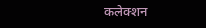कलेक्शन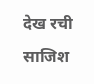देख रची साजिश